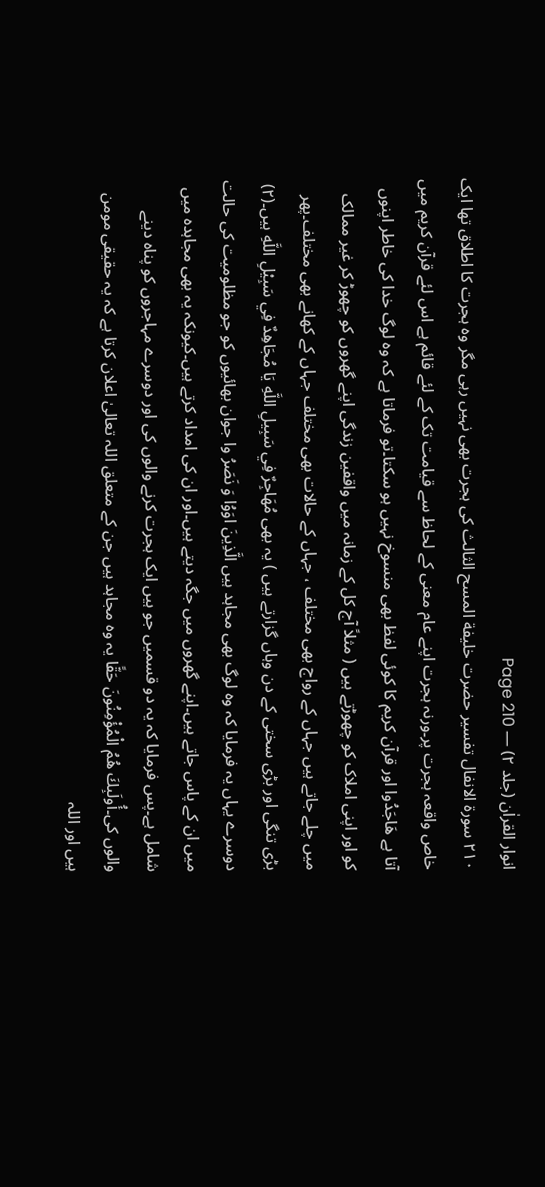انوار القراٰن (جلد ۲) — Page 210
۲۱۰ سورة الانفال تفسیر حضرت خلیفة المسح الثالث کی ہجرت بھی نہیں رہی مگر وہ ہجرت کا اطلاق تھا ایک خاص واقعہ ہجرت پر۔ورنہ ہجرت اپنے عام معنی کے لحاظ سے قیامت تک کے لئے قائم ہے اس لئے قرآن کریم میں آتا ہے هَاجَدُوا اور قرآن کریم کا کوئی لفظ بھی منسوخ نہیں ہو سکتا۔تو فرماتا ہے کہ وہ لوگ خدا کی خاطر اپنوں کو اور اپنی املاک کو چھوڑتے ہیں ( مثلاً آج کل کے زمانہ میں واقفین زندگی اپنے گھروں کو چھوڑ کر غیر ممالک میں چلے جاتے ہیں جہاں کے رواج بھی مختلف ، جہاں کے حالات بھی مختلف جہاں کے کھانے بھی مختلف۔پھر بڑی تنگی اور بڑی سختی کے دن وہاں گزارتے ہیں ) یہ بھی مُهَاجِرٌ فِي سَبِيلِ اللَّهِ يَا مُجَاهِدٌ فِي سَبِيْلِ اللَّهِ ہیں۔(۲) دوسرے یہاں یہ فرمایا کہ وہ لوگ بھی مجاہد ہیں الَّذِینَ اوَوُا وَ نَصَرُ وا جوان بھائیوں کو جو مظلومیت کی حالت میں ان کے پاس جاتے ہیں۔اپنے گھروں میں جگہ دیتے ہیں۔اور ان کی امداد کرتے ہیں۔کیونکہ یہ بھی مجاہدہ میں شامل ہے۔پس فرمایا کہ یہ دو قسمیں جو ہیں ایک ہجرت کرنے والوں کی اور دوسرے مہاجروں کو پناہ دینے والوں کی۔أُولَبِكَ هُمُ الْمُؤْمِنُونَ حَقًّا یہ وہ مجاہد ہیں جن کے متعلق اللہ تعالیٰ اعلان کرتا ہے کہ یہ حقیقی مومن ہیں اور اللہ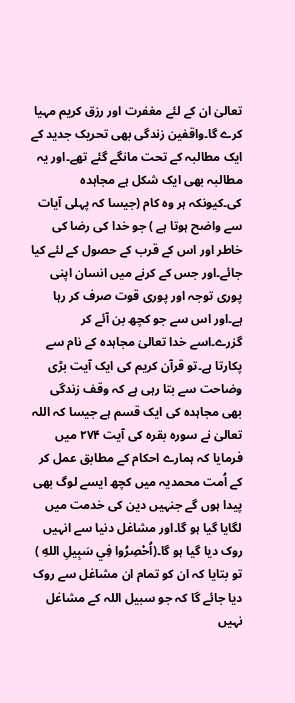تعالیٰ ان کے لئے مغفرت اور رزق کریم مہیا کرے گا۔واقفین زندگی بھی تحریک جدید کے ایک مطالبہ کے تحت مانگے گئے تھے۔اور یہ مطالبہ بھی ایک شکل ہے مجاہدہ کی۔کیونکہ ہر وہ کام (جیسا کہ پہلی آیات سے واضح ہوتا ہے ) جو خدا کی رضا کی خاطر اور اس کے قرب کے حصول کے لئے کیا جائے۔اور جس کے کرنے میں انسان اپنی پوری توجہ اور پوری قوت صرف کر رہا ہے۔اور اس سے جو کچھ بن آئے کر گزرے۔اسے خدا تعالیٰ مجاہدہ کے نام سے پکارتا ہے۔تو قرآن کریم کی ایک آیت بڑی وضاحت سے بتا رہی ہے کہ وقف زندگی بھی مجاہدہ کی ایک قسم ہے جیسا کہ اللہ تعالیٰ نے سورہ بقرہ کی آیت ۲۷۴ میں فرمایا کہ ہمارے احکام کے مطابق عمل کر کے اُمت محمدیہ میں کچھ ایسے لوگ بھی پیدا ہوں گے جنہیں دین کی خدمت میں لگایا گیا ہو گا۔اور مشاغل دنیا سے انہیں روک دیا گیا ہو گا۔(اُحْصِرُوا فِي سَبِيلِ اللهِ ) تو بتایا کہ ان کو تمام ان مشاغل سے روک دیا جائے گا کہ جو سبیل اللہ کے مشاغل نہیں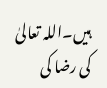ہیں۔اللہ تعالیٰ کی رضا کی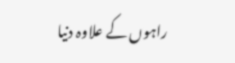راہوں کے علاوہ دنیا